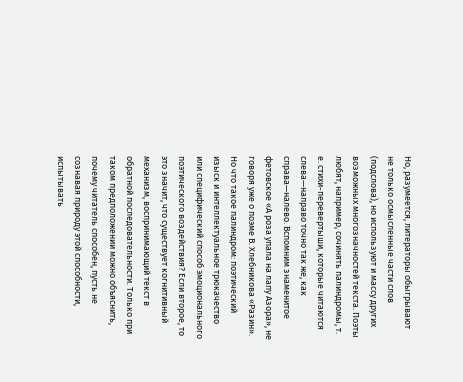Но, разумеется, литераторы обыгрывают не только осмысленные части слов (подслова), но используют и массу других возможных многозначностей текста. Поэты любят, например, сочинять палиндромы, т. е. стихи-перевертыши, которые читаются слева—направо точно так же, как справа—налево. Вспомним знаменитое фетовское «А роза упала на лапу Азора», не говоря уже о поэме В. Хлебникова «Разин». Но что такое палиндром: поэтический изыск и интеллектуальное трюкачество или специфический способ эмоционального поэтического воздействия? Если второе, то это значит, что существует когнитивный механизм, воспринимающий текст в обратной последовательности. Только при таком предположении можно объяснить, почему читатель способен, пусть не сознавая природу этой способности, испытывать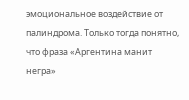эмоциональное воздействие от палиндрома. Только тогда понятно, что фраза «Аргентина манит негра»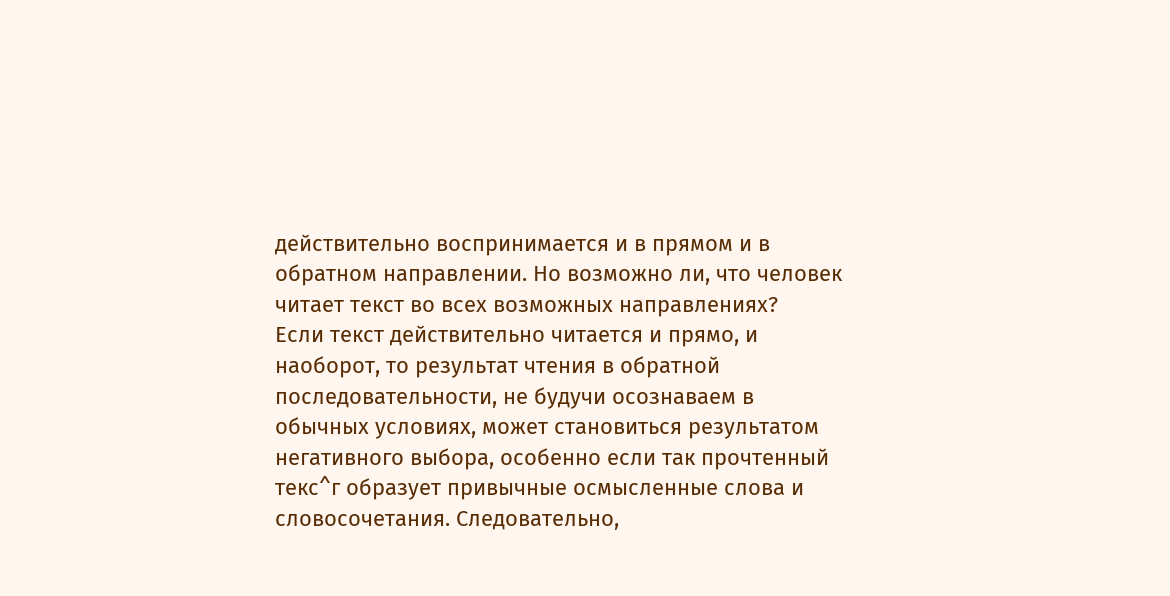действительно воспринимается и в прямом и в обратном направлении. Но возможно ли, что человек читает текст во всех возможных направлениях?
Если текст действительно читается и прямо, и наоборот, то результат чтения в обратной последовательности, не будучи осознаваем в обычных условиях, может становиться результатом негативного выбора, особенно если так прочтенный текс^г образует привычные осмысленные слова и словосочетания. Следовательно,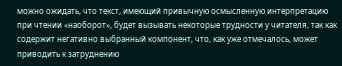можно ожидать, что текст, имеющий привычную осмысленную интерпретацию при чтении «наоборот», будет вызывать некоторые трудности у читателя, так как содержит негативно выбранный компонент, что, как уже отмечалось, может приводить к затруднению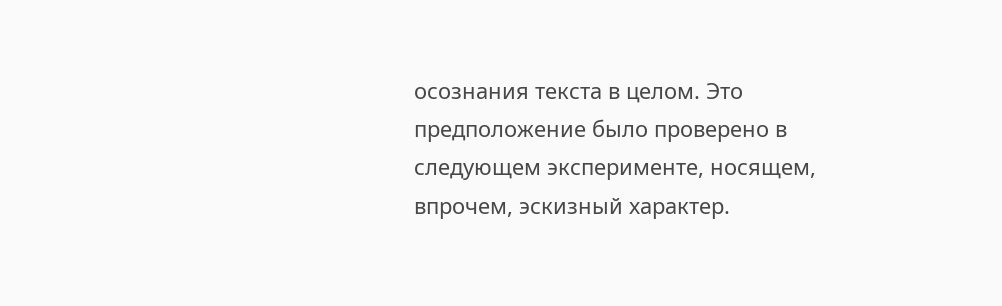осознания текста в целом. Это предположение было проверено в следующем эксперименте, носящем, впрочем, эскизный характер.